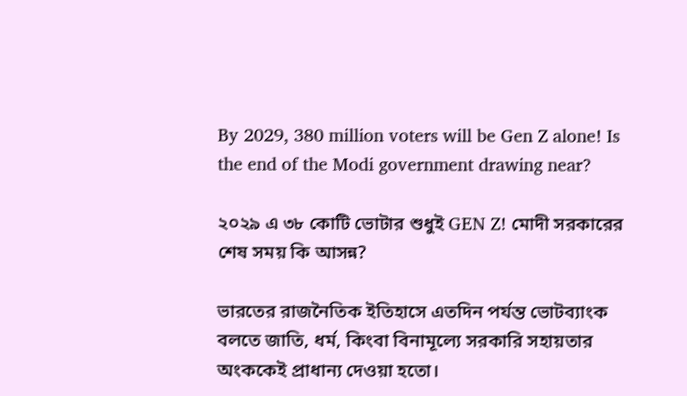By 2029, 380 million voters will be Gen Z alone! Is the end of the Modi government drawing near?

২০২৯ এ ৩৮ কোটি ভোটার শুধুই GEN Z! মোদী সরকারের শেষ সময় কি আসন্ন?

ভারতের রাজনৈতিক ইতিহাসে এতদিন পর্যন্ত ভোটব্যাংক বলতে জাতি, ধর্ম, কিংবা বিনামূল্যে সরকারি সহায়তার অংককেই প্রাধান্য দেওয়া হতো।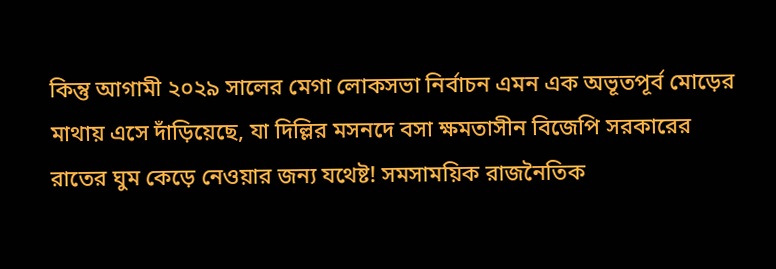কিন্তু আগামী ২০২৯ সালের মেগা লোকসভা নির্বাচন এমন এক অভূতপূর্ব মোড়ের মাথায় এসে দাঁড়িয়েছে, যা দিল্লির মসনদে বসা ক্ষমতাসীন বিজেপি সরকারের রাতের ঘুম কেড়ে নেওয়ার জন্য যথেষ্ট! সমসাময়িক রাজনৈতিক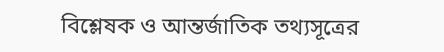বিশ্লেষক ও আন্তর্জাতিক তথ্যসূত্রের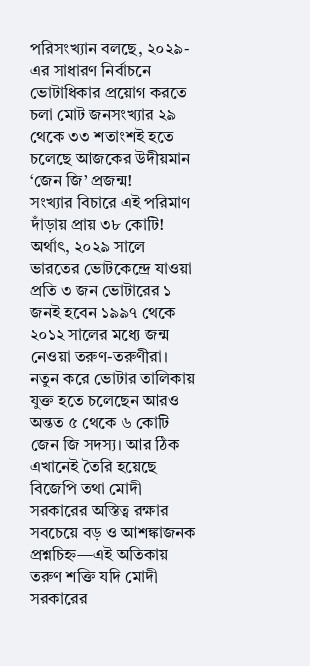পরিসংখ্যান বলছে, ২০২৯-এর সাধারণ নির্বাচনে ভোটাধিকার প্রয়োগ করতে চলা মোট জনসংখ্যার ২৯ থেকে ৩৩ শতাংশই হতে চলেছে আজকের উদীয়মান ‘জেন জি’ প্রজন্ম!
সংখ্যার বিচারে এই পরিমাণ দাঁড়ায় প্রায় ৩৮ কোটি! অর্থাৎ, ২০২৯ সালে ভারতের ভোটকেন্দ্রে যাওয়া প্রতি ৩ জন ভোটারের ১ জনই হবেন ১৯৯৭ থেকে ২০১২ সালের মধ্যে জন্ম নেওয়া তরুণ-তরুণীরা। নতুন করে ভোটার তালিকায় যুক্ত হতে চলেছেন আরও অন্তত ৫ থেকে ৬ কোটি জেন জি সদস্য। আর ঠিক এখানেই তৈরি হয়েছে বিজেপি তথা মোদী সরকারের অস্তিত্ব রক্ষার সবচেয়ে বড় ও আশঙ্কাজনক প্রশ্নচিহ্ন—এই অতিকায় তরুণ শক্তি যদি মোদী সরকারের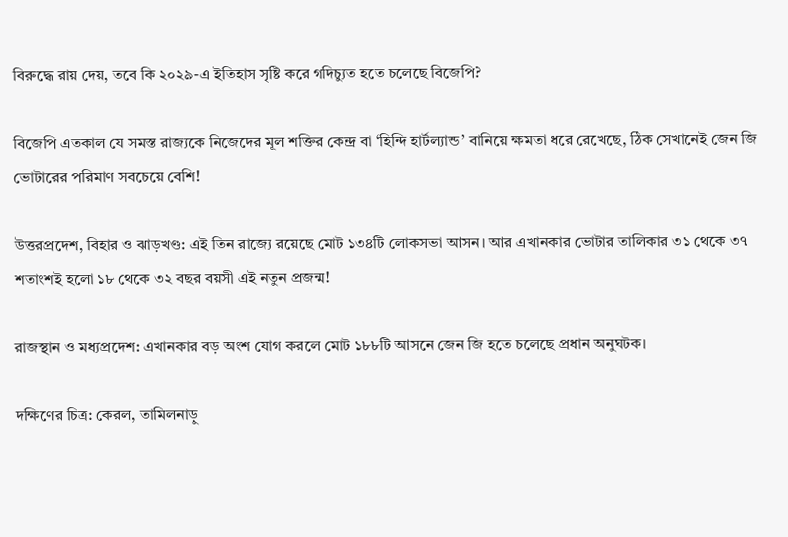বিরুদ্ধে রায় দেয়, তবে কি ২০২৯-এ ইতিহাস সৃষ্টি করে গদিচ্যুত হতে চলেছে বিজেপি?

বিজেপি এতকাল যে সমস্ত রাজ্যকে নিজেদের মূল শক্তির কেন্দ্র বা ‘হিন্দি হার্টল্যান্ড’ বানিয়ে ক্ষমতা ধরে রেখেছে, ঠিক সেখানেই জেন জি ভোটারের পরিমাণ সবচেয়ে বেশি!

উত্তরপ্রদেশ, বিহার ও ঝাড়খণ্ড: এই তিন রাজ্যে রয়েছে মোট ১৩৪টি লোকসভা আসন। আর এখানকার ভোটার তালিকার ৩১ থেকে ৩৭ শতাংশই হলো ১৮ থেকে ৩২ বছর বয়সী এই নতুন প্রজন্ম!

রাজস্থান ও মধ্যপ্রদেশ: এখানকার বড় অংশ যোগ করলে মোট ১৮৮টি আসনে জেন জি হতে চলেছে প্রধান অনুঘটক।

দক্ষিণের চিত্র: কেরল, তামিলনাড়ু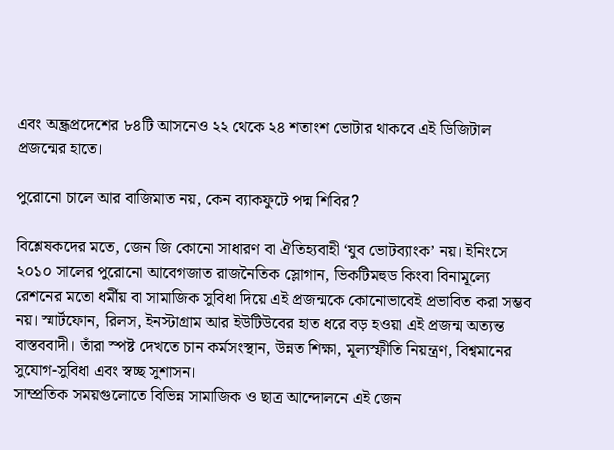এবং অন্ধ্রপ্রদেশের ৮৪টি আসনেও ২২ থেকে ২৪ শতাংশ ভোটার থাকবে এই ডিজিটাল প্রজন্মের হাতে।

পুরোনো চালে আর বাজিমাত নয়, কেন ব্যাকফুটে পদ্ম শিবির?

বিশ্লেষকদের মতে, জেন জি কোনো সাধারণ বা ঐতিহ্যবাহী ‘যুব ভোটব্যাংক’ নয়। ইনিংসে ২০১০ সালের পুরোনো আবেগজাত রাজনৈতিক স্লোগান, ভিকটিমহুড কিংবা বিনামূল্যে রেশনের মতো ধর্মীয় বা সামাজিক সুবিধা দিয়ে এই প্রজন্মকে কোনোভাবেই প্রভাবিত করা সম্ভব নয়। স্মার্টফোন, রিলস, ইনস্টাগ্রাম আর ইউটিউবের হাত ধরে বড় হওয়া এই প্রজন্ম অত্যন্ত বাস্তববাদী। তাঁরা স্পষ্ট দেখতে চান কর্মসংস্থান, উন্নত শিক্ষা, মূল্যস্ফীতি নিয়ন্ত্রণ, বিশ্বমানের সুযোগ-সুবিধা এবং স্বচ্ছ সুশাসন।
সাম্প্রতিক সময়গুলোতে বিভিন্ন সামাজিক ও ছাত্র আন্দোলনে এই জেন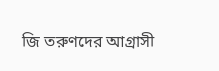জি তরুণদের আগ্রাসী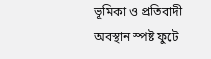ভূমিকা ও প্রতিবাদী অবস্থান স্পষ্ট ফুটে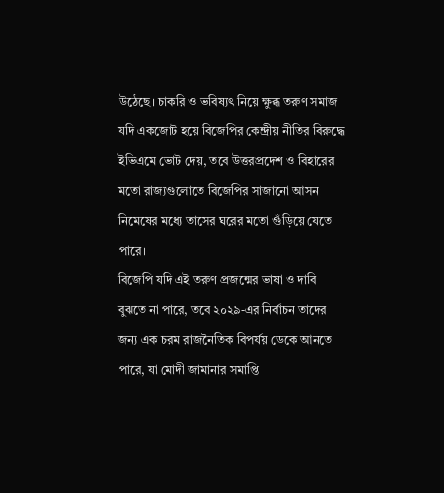উঠেছে। চাকরি ও ভবিষ্যৎ নিয়ে ক্ষুব্ধ তরুণ সমাজ যদি একজোট হয়ে বিজেপির কেন্দ্রীয় নীতির বিরুদ্ধে ইভিএমে ভোট দেয়, তবে উত্তরপ্রদেশ ও বিহারের মতো রাজ্যগুলোতে বিজেপির সাজানো আসন নিমেষের মধ্যে তাসের ঘরের মতো গুঁড়িয়ে যেতে পারে।
বিজেপি যদি এই তরুণ প্রজন্মের ভাষা ও দাবি বুঝতে না পারে, তবে ২০২৯-এর নির্বাচন তাদের জন্য এক চরম রাজনৈতিক বিপর্যয় ডেকে আনতে পারে, যা মোদী জামানার সমাপ্তি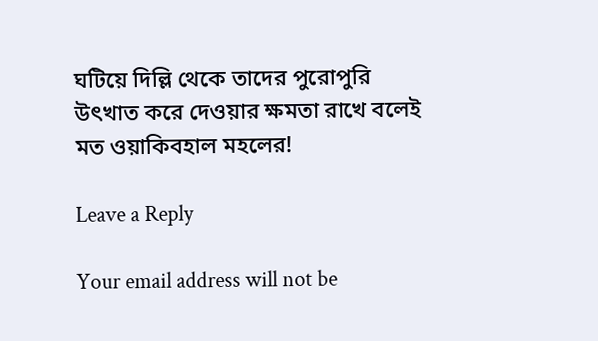ঘটিয়ে দিল্লি থেকে তাদের পুরোপুরি উৎখাত করে দেওয়ার ক্ষমতা রাখে বলেই মত ওয়াকিবহাল মহলের!

Leave a Reply

Your email address will not be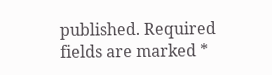published. Required fields are marked *